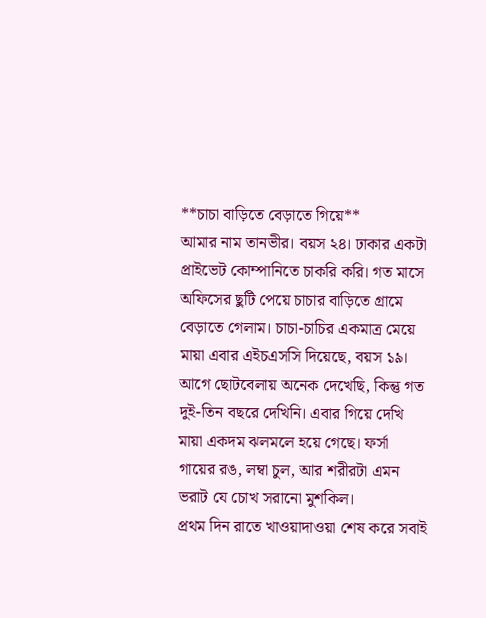**চাচা বাড়িতে বেড়াতে গিয়ে**
আমার নাম তানভীর। বয়স ২৪। ঢাকার একটা প্রাইভেট কোম্পানিতে চাকরি করি। গত মাসে অফিসের ছুটি পেয়ে চাচার বাড়িতে গ্রামে বেড়াতে গেলাম। চাচা-চাচির একমাত্র মেয়ে মায়া এবার এইচএসসি দিয়েছে, বয়স ১৯। আগে ছোটবেলায় অনেক দেখেছি, কিন্তু গত দুই-তিন বছরে দেখিনি। এবার গিয়ে দেখি মায়া একদম ঝলমলে হয়ে গেছে। ফর্সা গায়ের রঙ, লম্বা চুল, আর শরীরটা এমন ভরাট যে চোখ সরানো মুশকিল।
প্রথম দিন রাতে খাওয়াদাওয়া শেষ করে সবাই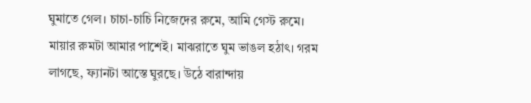ঘুমাতে গেল। চাচা-চাচি নিজেদের রুমে, আমি গেস্ট রুমে। মায়ার রুমটা আমার পাশেই। মাঝরাতে ঘুম ভাঙল হঠাৎ। গরম লাগছে, ফ্যানটা আস্তে ঘুরছে। উঠে বারান্দায়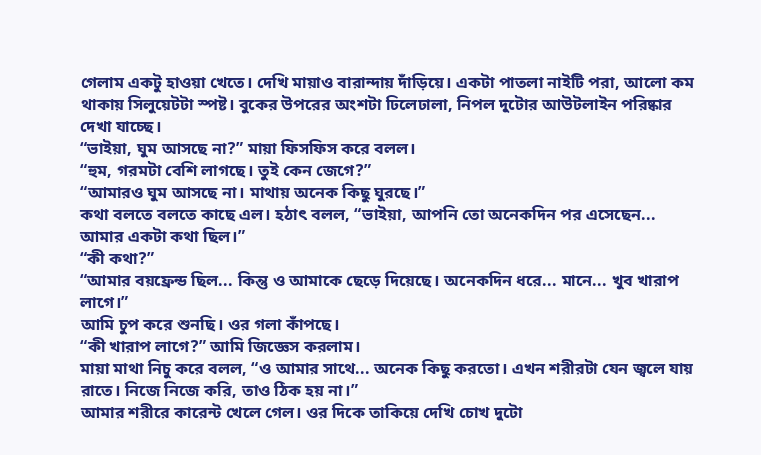গেলাম একটু হাওয়া খেতে। দেখি মায়াও বারান্দায় দাঁড়িয়ে। একটা পাতলা নাইটি পরা, আলো কম থাকায় সিলুয়েটটা স্পষ্ট। বুকের উপরের অংশটা ঢিলেঢালা, নিপল দুটোর আউটলাইন পরিষ্কার দেখা যাচ্ছে।
“ভাইয়া, ঘুম আসছে না?” মায়া ফিসফিস করে বলল।
“হুম, গরমটা বেশি লাগছে। তুই কেন জেগে?”
“আমারও ঘুম আসছে না। মাথায় অনেক কিছু ঘুরছে।”
কথা বলতে বলতে কাছে এল। হঠাৎ বলল, “ভাইয়া, আপনি তো অনেকদিন পর এসেছেন... আমার একটা কথা ছিল।”
“কী কথা?”
“আমার বয়ফ্রেন্ড ছিল... কিন্তু ও আমাকে ছেড়ে দিয়েছে। অনেকদিন ধরে... মানে... খুব খারাপ লাগে।”
আমি চুপ করে শুনছি। ওর গলা কাঁপছে।
“কী খারাপ লাগে?” আমি জিজ্ঞেস করলাম।
মায়া মাথা নিচু করে বলল, “ও আমার সাথে... অনেক কিছু করতো। এখন শরীরটা যেন জ্বলে যায় রাতে। নিজে নিজে করি, তাও ঠিক হয় না।”
আমার শরীরে কারেন্ট খেলে গেল। ওর দিকে তাকিয়ে দেখি চোখ দুটো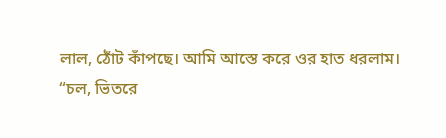লাল, ঠোঁট কাঁপছে। আমি আস্তে করে ওর হাত ধরলাম।
“চল, ভিতরে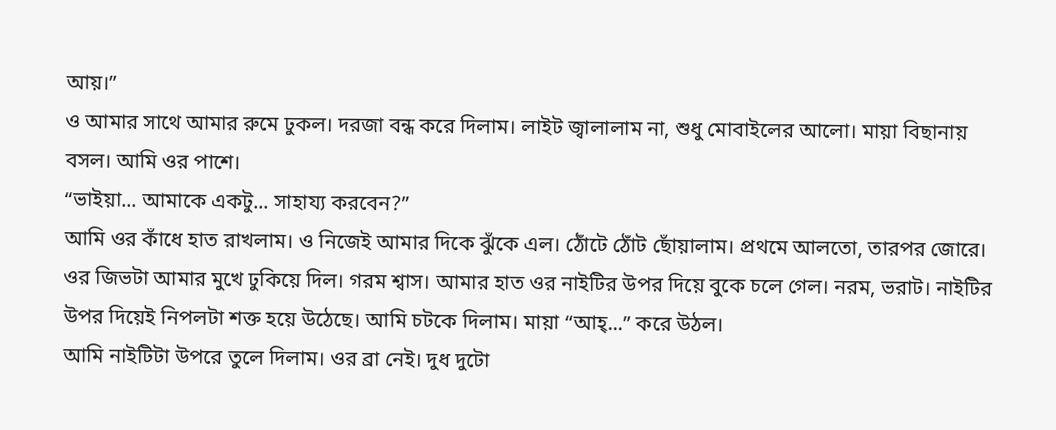আয়।”
ও আমার সাথে আমার রুমে ঢুকল। দরজা বন্ধ করে দিলাম। লাইট জ্বালালাম না, শুধু মোবাইলের আলো। মায়া বিছানায় বসল। আমি ওর পাশে।
“ভাইয়া... আমাকে একটু... সাহায্য করবেন?”
আমি ওর কাঁধে হাত রাখলাম। ও নিজেই আমার দিকে ঝুঁকে এল। ঠোঁটে ঠোঁট ছোঁয়ালাম। প্রথমে আলতো, তারপর জোরে। ওর জিভটা আমার মুখে ঢুকিয়ে দিল। গরম শ্বাস। আমার হাত ওর নাইটির উপর দিয়ে বুকে চলে গেল। নরম, ভরাট। নাইটির উপর দিয়েই নিপলটা শক্ত হয়ে উঠেছে। আমি চটকে দিলাম। মায়া “আহ্...” করে উঠল।
আমি নাইটিটা উপরে তুলে দিলাম। ওর ব্রা নেই। দুধ দুটো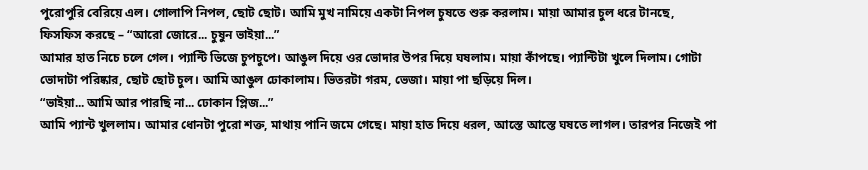পুরোপুরি বেরিয়ে এল। গোলাপি নিপল, ছোট ছোট। আমি মুখ নামিয়ে একটা নিপল চুষতে শুরু করলাম। মায়া আমার চুল ধরে টানছে, ফিসফিস করছে – “আরো জোরে... চুষুন ভাইয়া...”
আমার হাত নিচে চলে গেল। প্যান্টি ভিজে চুপচুপে। আঙুল দিয়ে ওর ভোদার উপর দিয়ে ঘষলাম। মায়া কাঁপছে। প্যান্টিটা খুলে দিলাম। গোটা ভোদাটা পরিষ্কার, ছোট ছোট চুল। আমি আঙুল ঢোকালাম। ভিতরটা গরম, ভেজা। মায়া পা ছড়িয়ে দিল।
“ভাইয়া... আমি আর পারছি না... ঢোকান প্লিজ...”
আমি প্যান্ট খুললাম। আমার ধোনটা পুরো শক্ত, মাথায় পানি জমে গেছে। মায়া হাত দিয়ে ধরল, আস্তে আস্তে ঘষতে লাগল। তারপর নিজেই পা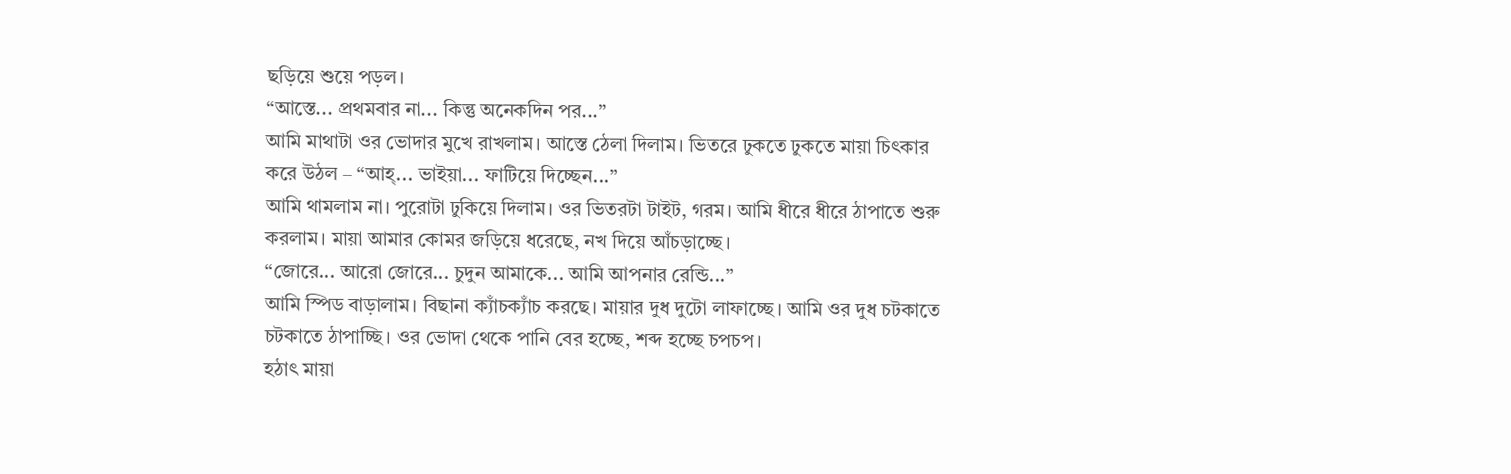ছড়িয়ে শুয়ে পড়ল।
“আস্তে... প্রথমবার না... কিন্তু অনেকদিন পর...”
আমি মাথাটা ওর ভোদার মুখে রাখলাম। আস্তে ঠেলা দিলাম। ভিতরে ঢুকতে ঢুকতে মায়া চিৎকার করে উঠল – “আহ্... ভাইয়া... ফাটিয়ে দিচ্ছেন...”
আমি থামলাম না। পুরোটা ঢুকিয়ে দিলাম। ওর ভিতরটা টাইট, গরম। আমি ধীরে ধীরে ঠাপাতে শুরু করলাম। মায়া আমার কোমর জড়িয়ে ধরেছে, নখ দিয়ে আঁচড়াচ্ছে।
“জোরে... আরো জোরে... চুদুন আমাকে... আমি আপনার রেন্ডি...”
আমি স্পিড বাড়ালাম। বিছানা ক্যাঁচক্যাঁচ করছে। মায়ার দুধ দুটো লাফাচ্ছে। আমি ওর দুধ চটকাতে চটকাতে ঠাপাচ্ছি। ওর ভোদা থেকে পানি বের হচ্ছে, শব্দ হচ্ছে চপচপ।
হঠাৎ মায়া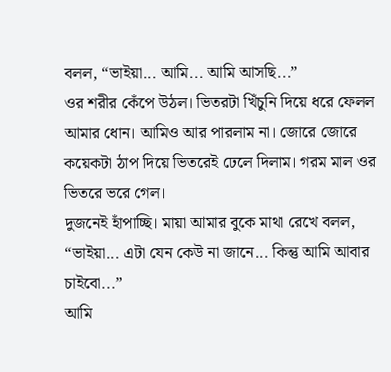বলল, “ভাইয়া... আমি... আমি আসছি...”
ওর শরীর কেঁপে উঠল। ভিতরটা খিঁচুনি দিয়ে ধরে ফেলল আমার ধোন। আমিও আর পারলাম না। জোরে জোরে কয়েকটা ঠাপ দিয়ে ভিতরেই ঢেলে দিলাম। গরম মাল ওর ভিতরে ভরে গেল।
দুজনেই হাঁপাচ্ছি। মায়া আমার বুকে মাথা রেখে বলল, “ভাইয়া... এটা যেন কেউ না জানে... কিন্তু আমি আবার চাইবো...”
আমি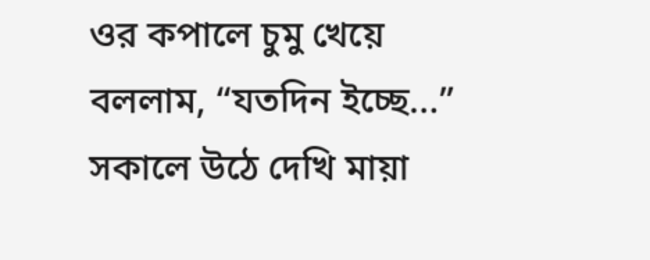ওর কপালে চুমু খেয়ে বললাম, “যতদিন ইচ্ছে...”
সকালে উঠে দেখি মায়া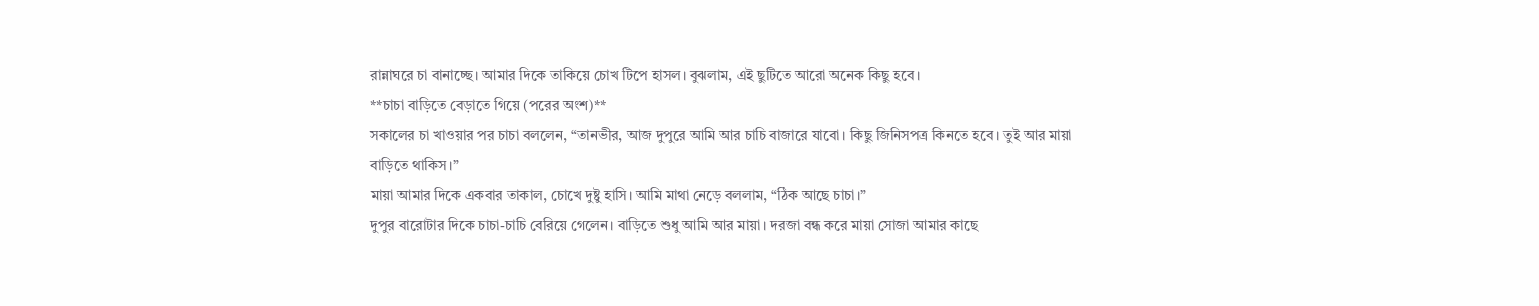রান্নাঘরে চা বানাচ্ছে। আমার দিকে তাকিয়ে চোখ টিপে হাসল। বুঝলাম, এই ছুটিতে আরো অনেক কিছু হবে।
**চাচা বাড়িতে বেড়াতে গিয়ে (পরের অংশ)**
সকালের চা খাওয়ার পর চাচা বললেন, “তানভীর, আজ দুপুরে আমি আর চাচি বাজারে যাবো। কিছু জিনিসপত্র কিনতে হবে। তুই আর মায়া বাড়িতে থাকিস।”
মায়া আমার দিকে একবার তাকাল, চোখে দুষ্টু হাসি। আমি মাথা নেড়ে বললাম, “ঠিক আছে চাচা।”
দুপুর বারোটার দিকে চাচা-চাচি বেরিয়ে গেলেন। বাড়িতে শুধু আমি আর মায়া। দরজা বন্ধ করে মায়া সোজা আমার কাছে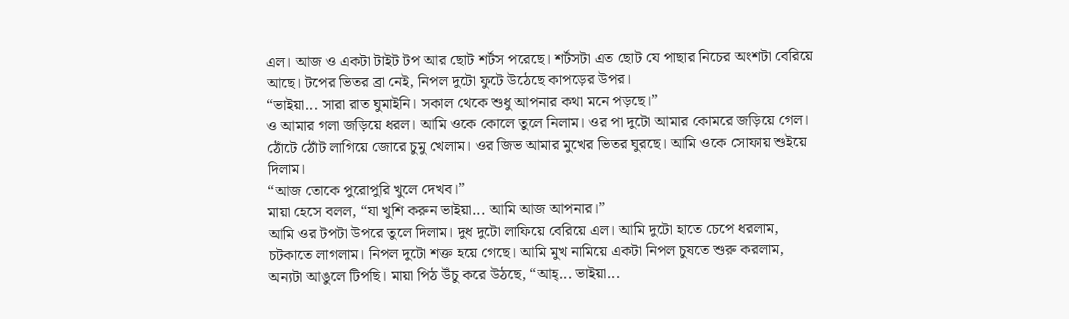এল। আজ ও একটা টাইট টপ আর ছোট শর্টস পরেছে। শর্টসটা এত ছোট যে পাছার নিচের অংশটা বেরিয়ে আছে। টপের ভিতর ব্রা নেই, নিপল দুটো ফুটে উঠেছে কাপড়ের উপর।
“ভাইয়া... সারা রাত ঘুমাইনি। সকাল থেকে শুধু আপনার কথা মনে পড়ছে।”
ও আমার গলা জড়িয়ে ধরল। আমি ওকে কোলে তুলে নিলাম। ওর পা দুটো আমার কোমরে জড়িয়ে গেল। ঠোঁটে ঠোঁট লাগিয়ে জোরে চুমু খেলাম। ওর জিভ আমার মুখের ভিতর ঘুরছে। আমি ওকে সোফায় শুইয়ে দিলাম।
“আজ তোকে পুরোপুরি খুলে দেখব।”
মায়া হেসে বলল, “যা খুশি করুন ভাইয়া... আমি আজ আপনার।”
আমি ওর টপটা উপরে তুলে দিলাম। দুধ দুটো লাফিয়ে বেরিয়ে এল। আমি দুটো হাতে চেপে ধরলাম, চটকাতে লাগলাম। নিপল দুটো শক্ত হয়ে গেছে। আমি মুখ নামিয়ে একটা নিপল চুষতে শুরু করলাম, অন্যটা আঙুলে টিপছি। মায়া পিঠ উঁচু করে উঠছে, “আহ্... ভাইয়া...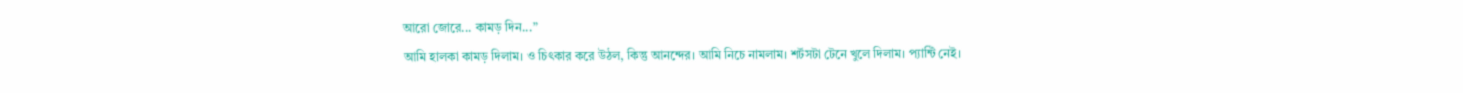আরো জোরে... কামড় দিন...”
আমি হালকা কামড় দিলাম। ও চিৎকার করে উঠল, কিন্তু আনন্দের। আমি নিচে নামলাম। শর্টসটা টেনে খুলে দিলাম। প্যান্টি নেই।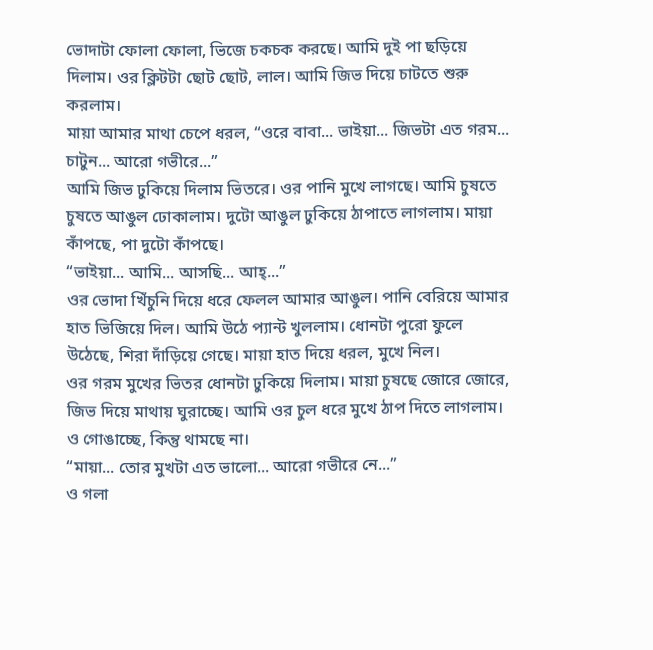ভোদাটা ফোলা ফোলা, ভিজে চকচক করছে। আমি দুই পা ছড়িয়ে দিলাম। ওর ক্লিটটা ছোট ছোট, লাল। আমি জিভ দিয়ে চাটতে শুরু করলাম।
মায়া আমার মাথা চেপে ধরল, “ওরে বাবা... ভাইয়া... জিভটা এত গরম... চাটুন... আরো গভীরে...”
আমি জিভ ঢুকিয়ে দিলাম ভিতরে। ওর পানি মুখে লাগছে। আমি চুষতে চুষতে আঙুল ঢোকালাম। দুটো আঙুল ঢুকিয়ে ঠাপাতে লাগলাম। মায়া কাঁপছে, পা দুটো কাঁপছে।
“ভাইয়া... আমি... আসছি... আহ্...”
ওর ভোদা খিঁচুনি দিয়ে ধরে ফেলল আমার আঙুল। পানি বেরিয়ে আমার হাত ভিজিয়ে দিল। আমি উঠে প্যান্ট খুললাম। ধোনটা পুরো ফুলে উঠেছে, শিরা দাঁড়িয়ে গেছে। মায়া হাত দিয়ে ধরল, মুখে নিল।
ওর গরম মুখের ভিতর ধোনটা ঢুকিয়ে দিলাম। মায়া চুষছে জোরে জোরে, জিভ দিয়ে মাথায় ঘুরাচ্ছে। আমি ওর চুল ধরে মুখে ঠাপ দিতে লাগলাম। ও গোঙাচ্ছে, কিন্তু থামছে না।
“মায়া... তোর মুখটা এত ভালো... আরো গভীরে নে...”
ও গলা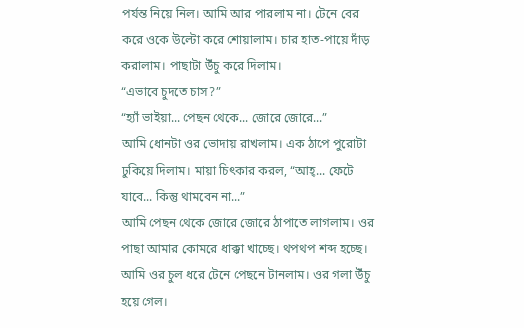পর্যন্ত নিয়ে নিল। আমি আর পারলাম না। টেনে বের করে ওকে উল্টো করে শোয়ালাম। চার হাত-পায়ে দাঁড় করালাম। পাছাটা উঁচু করে দিলাম।
“এভাবে চুদতে চাস?”
“হ্যাঁ ভাইয়া... পেছন থেকে... জোরে জোরে...”
আমি ধোনটা ওর ভোদায় রাখলাম। এক ঠাপে পুরোটা ঢুকিয়ে দিলাম। মায়া চিৎকার করল, “আহ্... ফেটে যাবে... কিন্তু থামবেন না...”
আমি পেছন থেকে জোরে জোরে ঠাপাতে লাগলাম। ওর পাছা আমার কোমরে ধাক্কা খাচ্ছে। থপথপ শব্দ হচ্ছে। আমি ওর চুল ধরে টেনে পেছনে টানলাম। ওর গলা উঁচু হয়ে গেল।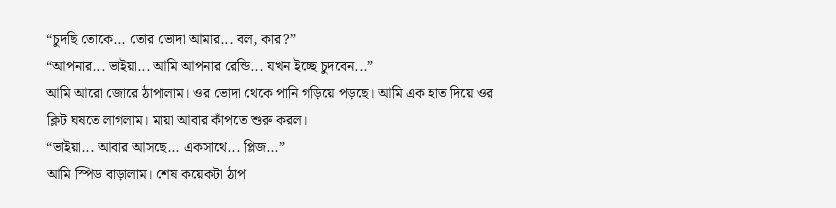“চুদছি তোকে... তোর ভোদা আমার... বল, কার?”
“আপনার... ভাইয়া... আমি আপনার রেন্ডি... যখন ইচ্ছে চুদবেন...”
আমি আরো জোরে ঠাপালাম। ওর ভোদা থেকে পানি গড়িয়ে পড়ছে। আমি এক হাত দিয়ে ওর ক্লিট ঘষতে লাগলাম। মায়া আবার কাঁপতে শুরু করল।
“ভাইয়া... আবার আসছে... একসাথে... প্লিজ...”
আমি স্পিড বাড়ালাম। শেষ কয়েকটা ঠাপ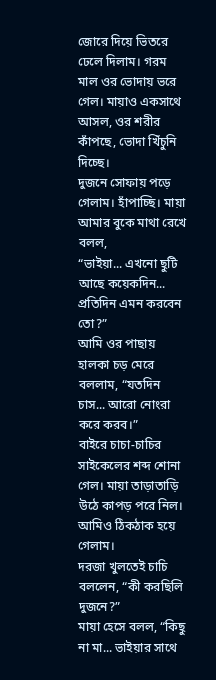জোরে দিয়ে ভিতরে ঢেলে দিলাম। গরম মাল ওর ভোদায় ভরে গেল। মায়াও একসাথে আসল, ওর শরীর কাঁপছে, ভোদা খিঁচুনি দিচ্ছে।
দুজনে সোফায় পড়ে গেলাম। হাঁপাচ্ছি। মায়া আমার বুকে মাথা রেখে বলল,
“ভাইয়া... এখনো ছুটি আছে কয়েকদিন... প্রতিদিন এমন করবেন তো?”
আমি ওর পাছায় হালকা চড় মেরে বললাম, “যতদিন চাস... আরো নোংরা করে করব।”
বাইরে চাচা-চাচির সাইকেলের শব্দ শোনা গেল। মায়া তাড়াতাড়ি উঠে কাপড় পরে নিল। আমিও ঠিকঠাক হয়ে গেলাম।
দরজা খুলতেই চাচি বললেন, “কী করছিলি দুজনে?”
মায়া হেসে বলল, “কিছু না মা... ভাইয়ার সাথে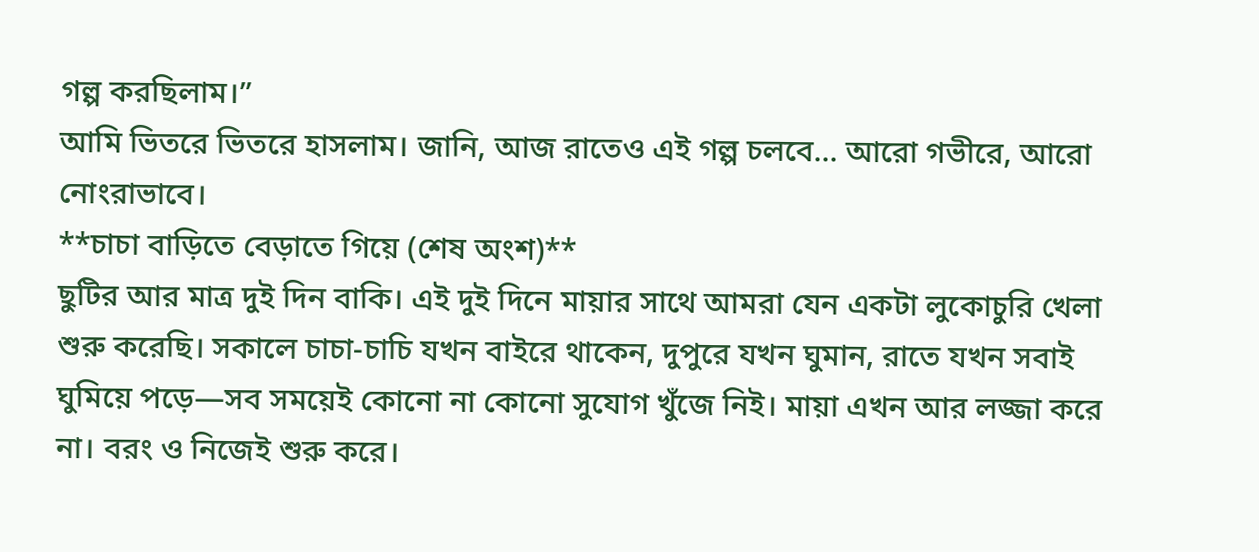গল্প করছিলাম।”
আমি ভিতরে ভিতরে হাসলাম। জানি, আজ রাতেও এই গল্প চলবে... আরো গভীরে, আরো নোংরাভাবে।
**চাচা বাড়িতে বেড়াতে গিয়ে (শেষ অংশ)**
ছুটির আর মাত্র দুই দিন বাকি। এই দুই দিনে মায়ার সাথে আমরা যেন একটা লুকোচুরি খেলা শুরু করেছি। সকালে চাচা-চাচি যখন বাইরে থাকেন, দুপুরে যখন ঘুমান, রাতে যখন সবাই ঘুমিয়ে পড়ে—সব সময়েই কোনো না কোনো সুযোগ খুঁজে নিই। মায়া এখন আর লজ্জা করে না। বরং ও নিজেই শুরু করে।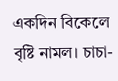একদিন বিকেলে বৃষ্টি নামল। চাচা-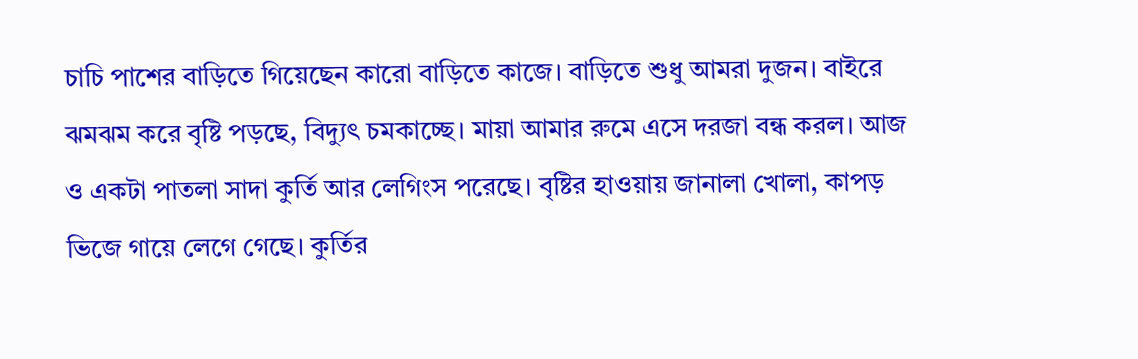চাচি পাশের বাড়িতে গিয়েছেন কারো বাড়িতে কাজে। বাড়িতে শুধু আমরা দুজন। বাইরে ঝমঝম করে বৃষ্টি পড়ছে, বিদ্যুৎ চমকাচ্ছে। মায়া আমার রুমে এসে দরজা বন্ধ করল। আজ ও একটা পাতলা সাদা কুর্তি আর লেগিংস পরেছে। বৃষ্টির হাওয়ায় জানালা খোলা, কাপড় ভিজে গায়ে লেগে গেছে। কুর্তির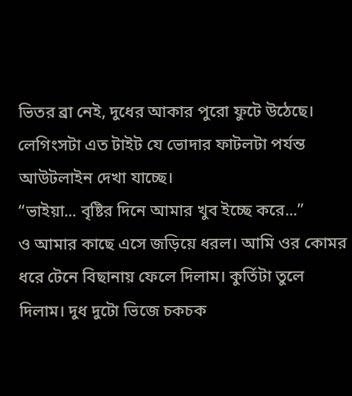ভিতর ব্রা নেই, দুধের আকার পুরো ফুটে উঠেছে। লেগিংসটা এত টাইট যে ভোদার ফাটলটা পর্যন্ত আউটলাইন দেখা যাচ্ছে।
“ভাইয়া... বৃষ্টির দিনে আমার খুব ইচ্ছে করে...”
ও আমার কাছে এসে জড়িয়ে ধরল। আমি ওর কোমর ধরে টেনে বিছানায় ফেলে দিলাম। কুর্তিটা তুলে দিলাম। দুধ দুটো ভিজে চকচক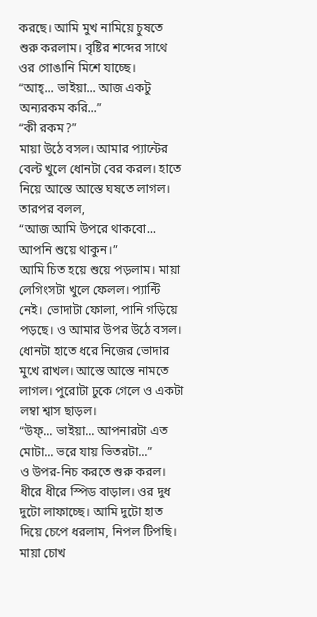করছে। আমি মুখ নামিয়ে চুষতে শুরু করলাম। বৃষ্টির শব্দের সাথে ওর গোঙানি মিশে যাচ্ছে।
“আহ্... ভাইয়া... আজ একটু অন্যরকম করি...”
“কী রকম?”
মায়া উঠে বসল। আমার প্যান্টের বেল্ট খুলে ধোনটা বের করল। হাতে নিয়ে আস্তে আস্তে ঘষতে লাগল। তারপর বলল,
“আজ আমি উপরে থাকবো... আপনি শুয়ে থাকুন।”
আমি চিত হয়ে শুয়ে পড়লাম। মায়া লেগিংসটা খুলে ফেলল। প্যান্টি নেই। ভোদাটা ফোলা, পানি গড়িয়ে পড়ছে। ও আমার উপর উঠে বসল। ধোনটা হাতে ধরে নিজের ভোদার মুখে রাখল। আস্তে আস্তে নামতে লাগল। পুরোটা ঢুকে গেলে ও একটা লম্বা শ্বাস ছাড়ল।
“উফ্... ভাইয়া... আপনারটা এত মোটা... ভরে যায় ভিতরটা...”
ও উপর-নিচ করতে শুরু করল। ধীরে ধীরে স্পিড বাড়াল। ওর দুধ দুটো লাফাচ্ছে। আমি দুটো হাত দিয়ে চেপে ধরলাম, নিপল টিপছি। মায়া চোখ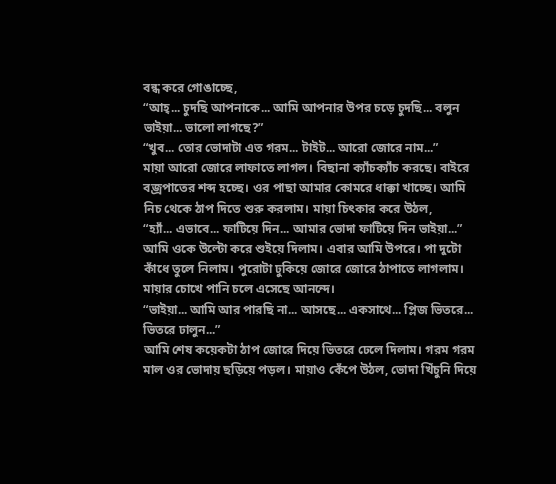বন্ধ করে গোঙাচ্ছে,
“আহ্... চুদছি আপনাকে... আমি আপনার উপর চড়ে চুদছি... বলুন ভাইয়া... ভালো লাগছে?”
“খুব... তোর ভোদাটা এত গরম... টাইট... আরো জোরে নাম...”
মায়া আরো জোরে লাফাতে লাগল। বিছানা ক্যাঁচক্যাঁচ করছে। বাইরে বজ্রপাতের শব্দ হচ্ছে। ওর পাছা আমার কোমরে ধাক্কা খাচ্ছে। আমি নিচ থেকে ঠাপ দিতে শুরু করলাম। মায়া চিৎকার করে উঠল,
“হ্যাঁ... এভাবে... ফাটিয়ে দিন... আমার ভোদা ফাটিয়ে দিন ভাইয়া...”
আমি ওকে উল্টো করে শুইয়ে দিলাম। এবার আমি উপরে। পা দুটো কাঁধে তুলে নিলাম। পুরোটা ঢুকিয়ে জোরে জোরে ঠাপাতে লাগলাম। মায়ার চোখে পানি চলে এসেছে আনন্দে।
“ভাইয়া... আমি আর পারছি না... আসছে... একসাথে... প্লিজ ভিতরে... ভিতরে ঢালুন...”
আমি শেষ কয়েকটা ঠাপ জোরে দিয়ে ভিতরে ঢেলে দিলাম। গরম গরম মাল ওর ভোদায় ছড়িয়ে পড়ল। মায়াও কেঁপে উঠল, ভোদা খিঁচুনি দিয়ে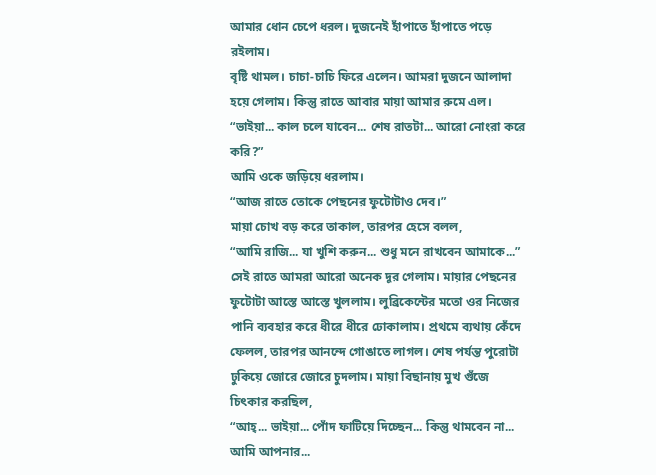আমার ধোন চেপে ধরল। দুজনেই হাঁপাতে হাঁপাতে পড়ে রইলাম।
বৃষ্টি থামল। চাচা-চাচি ফিরে এলেন। আমরা দুজনে আলাদা হয়ে গেলাম। কিন্তু রাতে আবার মায়া আমার রুমে এল।
“ভাইয়া... কাল চলে যাবেন... শেষ রাতটা... আরো নোংরা করে করি?”
আমি ওকে জড়িয়ে ধরলাম।
“আজ রাতে তোকে পেছনের ফুটোটাও দেব।”
মায়া চোখ বড় করে তাকাল, তারপর হেসে বলল,
“আমি রাজি... যা খুশি করুন... শুধু মনে রাখবেন আমাকে...”
সেই রাতে আমরা আরো অনেক দূর গেলাম। মায়ার পেছনের ফুটোটা আস্তে আস্তে খুললাম। লুব্রিকেন্টের মতো ওর নিজের পানি ব্যবহার করে ধীরে ধীরে ঢোকালাম। প্রথমে ব্যথায় কেঁদে ফেলল, তারপর আনন্দে গোঙাতে লাগল। শেষ পর্যন্ত পুরোটা ঢুকিয়ে জোরে জোরে চুদলাম। মায়া বিছানায় মুখ গুঁজে চিৎকার করছিল,
“আহ্... ভাইয়া... পোঁদ ফাটিয়ে দিচ্ছেন... কিন্তু থামবেন না... আমি আপনার...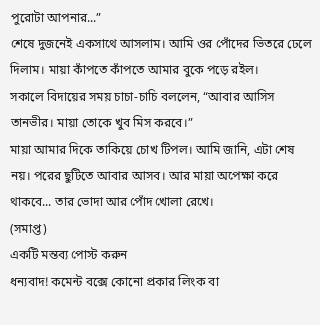পুরোটা আপনার...”
শেষে দুজনেই একসাথে আসলাম। আমি ওর পোঁদের ভিতরে ঢেলে দিলাম। মায়া কাঁপতে কাঁপতে আমার বুকে পড়ে রইল।
সকালে বিদায়ের সময় চাচা-চাচি বললেন, “আবার আসিস তানভীর। মায়া তোকে খুব মিস করবে।”
মায়া আমার দিকে তাকিয়ে চোখ টিপল। আমি জানি, এটা শেষ নয়। পরের ছুটিতে আবার আসব। আর মায়া অপেক্ষা করে থাকবে... তার ভোদা আর পোঁদ খোলা রেখে।
(সমাপ্ত)
একটি মন্তব্য পোস্ট করুন
ধন্যবাদ! কমেন্ট বক্সে কোনো প্রকার লিংক বা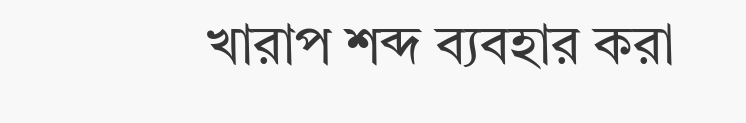খারাপ শব্দ ব্যবহার করা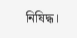নিষিদ্ধ।